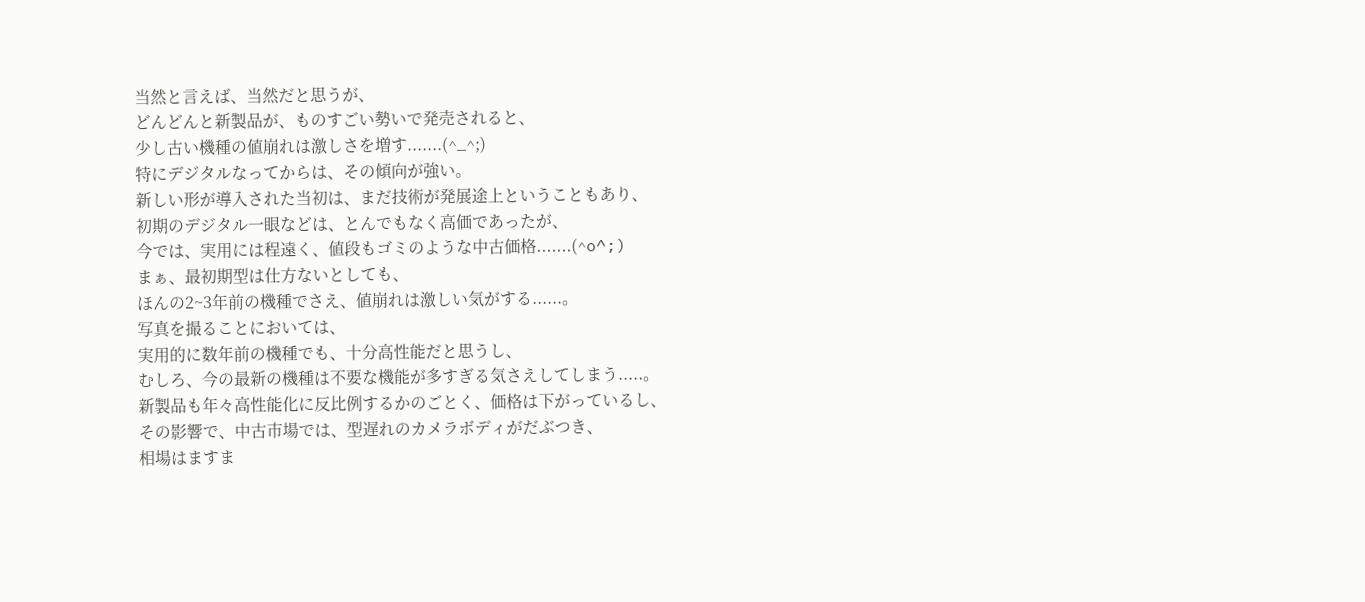当然と言えば、当然だと思うが、
どんどんと新製品が、ものすごい勢いで発売されると、
少し古い機種の値崩れは激しさを増す.......(^_^;)
特にデジタルなってからは、その傾向が強い。
新しい形が導入された当初は、まだ技術が発展途上ということもあり、
初期のデジタル一眼などは、とんでもなく高価であったが、
今では、実用には程遠く、値段もゴミのような中古価格.......(^o^;)
まぁ、最初期型は仕方ないとしても、
ほんの2~3年前の機種でさえ、値崩れは激しい気がする......。
写真を撮ることにおいては、
実用的に数年前の機種でも、十分高性能だと思うし、
むしろ、今の最新の機種は不要な機能が多すぎる気さえしてしまう.....。
新製品も年々高性能化に反比例するかのごとく、価格は下がっているし、
その影響で、中古市場では、型遅れのカメラボディがだぶつき、
相場はますま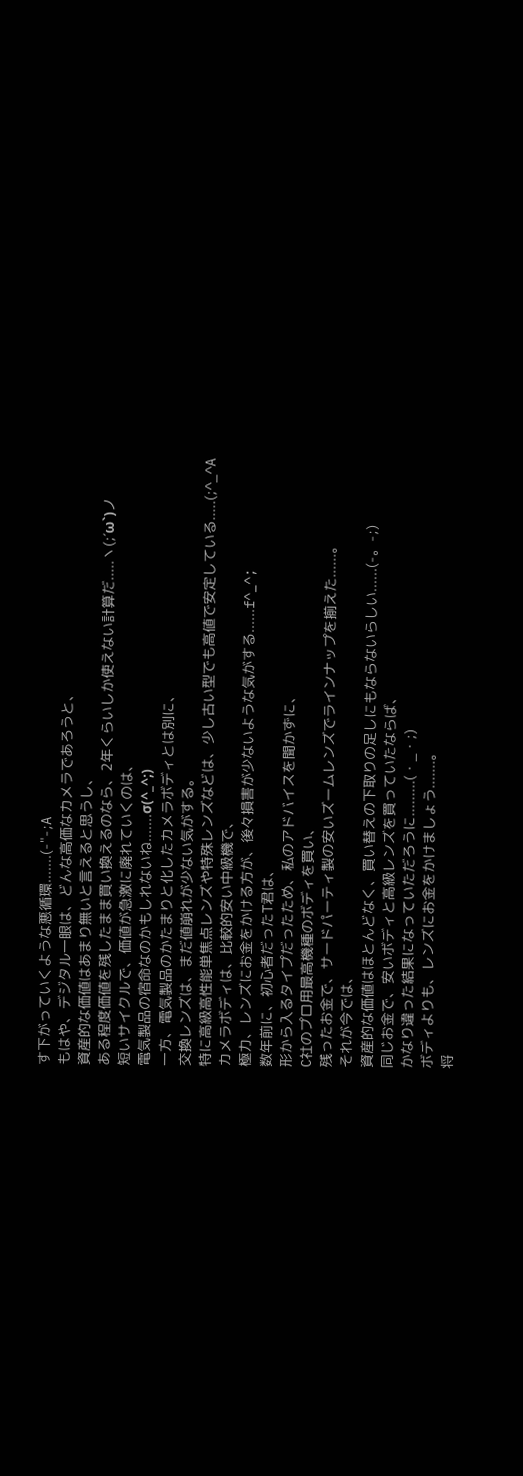す下がっていくような悪循環.......(-"-;A
もはや、デジタル一眼は、どんな高価なカメラであろうと、
資産的な価値はあまり無いと言えると思うし、
ある程度価値を残したまま買い換えるのなら、2年くらいしか使えない計算だ.....ヽ(;´ω`)ノ
短いサイクルで、価値が急激に廃れていくのは、
電気製品の宿命なのかもしれないね.......σ(^_^;)
一方、電気製品のかたまりと化したカメラボディとは別に、
交換レンズは、まだ値崩れが少ない気がする。
特に高級高性能単焦点レンズや特殊レンズなどは、少し古い型でも高値で安定している.....(;^_^A
カメラボディは、比較的安い中級機で、
極力、レンズにお金をかける方が、後々損害が少ないような気がする......f^_^;
数年前に、初心者だったT君は、
形から入るタイプだったため、私のアドバイスを聞かずに、
C社のプロ用最高機種のボディを買い、
残ったお金で、サードパーティ製の安いズームレンズでラインナップを揃えた......。
それが今では、
資産的な価値はほとんどなく、買い替えの下取りの足しにもならないらしい......(-。-;)
同じお金で、安いボディと高級レンズを買っていたならば、
かなり違った結果になっていただろうに.........(・_・;)
ボディよりも、レンズにお金をかけましょう.......。
将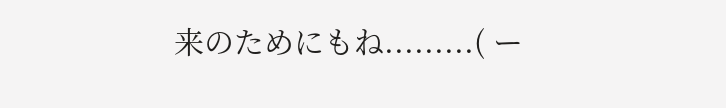来のためにもね.........( ー